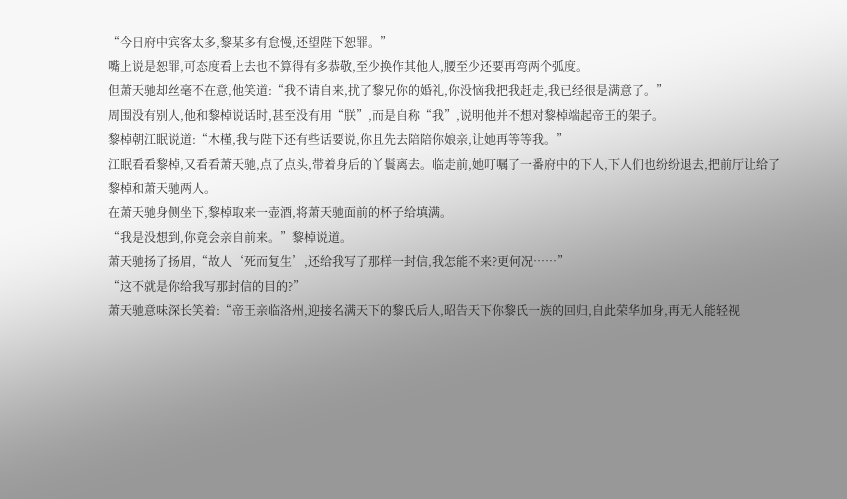“今日府中宾客太多,黎某多有怠慢,还望陛下恕罪。”
嘴上说是恕罪,可态度看上去也不算得有多恭敬,至少换作其他人,腰至少还要再弯两个弧度。
但萧天驰却丝毫不在意,他笑道:“我不请自来,扰了黎兄你的婚礼,你没恼我把我赶走,我已经很是满意了。”
周围没有别人,他和黎棹说话时,甚至没有用“朕”,而是自称“我”,说明他并不想对黎棹端起帝王的架子。
黎棹朝江眠说道:“木槿,我与陛下还有些话要说,你且先去陪陪你娘亲,让她再等等我。”
江眠看看黎棹,又看看萧天驰,点了点头,带着身后的丫鬟离去。临走前,她叮嘱了一番府中的下人,下人们也纷纷退去,把前厅让给了黎棹和萧天驰两人。
在萧天驰身侧坐下,黎棹取来一壶酒,将萧天驰面前的杯子给填满。
“我是没想到,你竟会亲自前来。”黎棹说道。
萧天驰扬了扬眉,“故人‘死而复生’,还给我写了那样一封信,我怎能不来?更何况……”
“这不就是你给我写那封信的目的?”
萧天驰意味深长笑着:“帝王亲临洛州,迎接名满天下的黎氏后人,昭告天下你黎氏一族的回归,自此荣华加身,再无人能轻视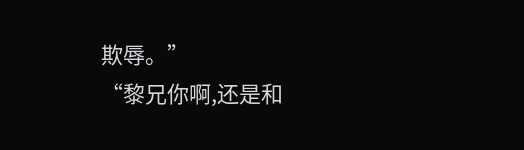欺辱。”
“黎兄你啊,还是和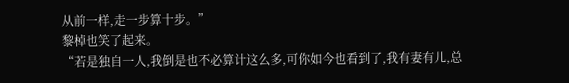从前一样,走一步算十步。”
黎棹也笑了起来。
“若是独自一人,我倒是也不必算计这么多,可你如今也看到了,我有妻有儿,总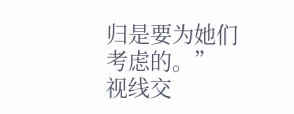归是要为她们考虑的。”
视线交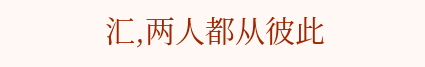汇,两人都从彼此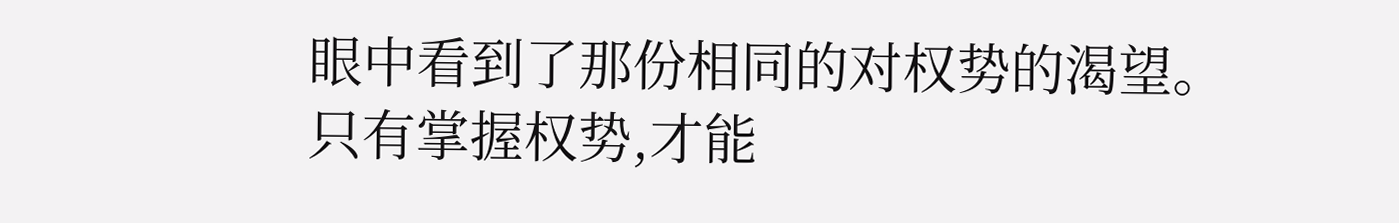眼中看到了那份相同的对权势的渴望。
只有掌握权势,才能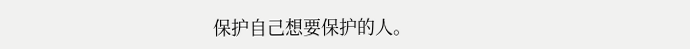保护自己想要保护的人。